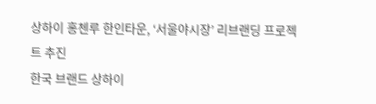상하이 홍첸루 한인타운, ‘서울야시장’ 리브랜딩 프로젝트 추진
한국 브랜드 상하이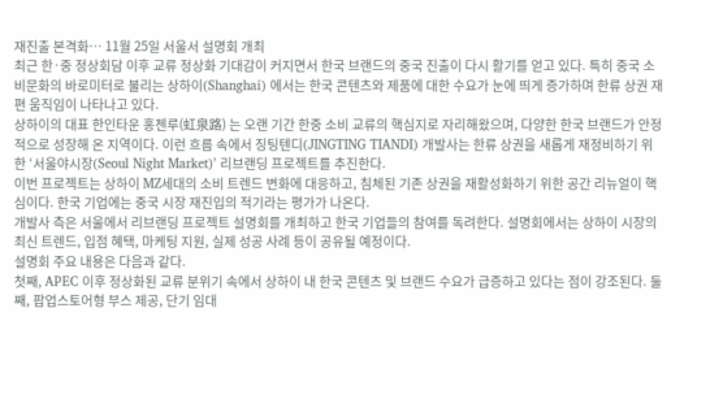재진출 본격화… 11월 25일 서울서 설명회 개최
최근 한·중 정상회담 이후 교류 정상화 기대감이 커지면서 한국 브랜드의 중국 진출이 다시 활기를 얻고 있다. 특히 중국 소비문화의 바로미터로 불리는 상하이(Shanghai) 에서는 한국 콘텐츠와 제품에 대한 수요가 눈에 띄게 증가하며 한류 상권 재편 움직임이 나타나고 있다.
상하이의 대표 한인타운 홍첸루(虹泉路) 는 오랜 기간 한중 소비 교류의 핵심지로 자리해왔으며, 다양한 한국 브랜드가 안정적으로 성장해 온 지역이다. 이런 흐름 속에서 징팅텐디(JINGTING TIANDI) 개발사는 한류 상권을 새롭게 재정비하기 위한 ‘서울야시장(Seoul Night Market)’ 리브랜딩 프로젝트를 추진한다.
이번 프로젝트는 상하이 MZ세대의 소비 트렌드 변화에 대응하고, 침체된 기존 상권을 재활성화하기 위한 공간 리뉴얼이 핵심이다. 한국 기업에는 중국 시장 재진입의 적기라는 평가가 나온다.
개발사 측은 서울에서 리브랜딩 프로젝트 설명회를 개최하고 한국 기업들의 참여를 독려한다. 설명회에서는 상하이 시장의 최신 트렌드, 입점 혜택, 마케팅 지원, 실제 성공 사례 등이 공유될 예정이다.
설명회 주요 내용은 다음과 같다.
첫째, APEC 이후 정상화된 교류 분위기 속에서 상하이 내 한국 콘텐츠 및 브랜드 수요가 급증하고 있다는 점이 강조된다. 둘째, 팝업스토어형 부스 제공, 단기 임대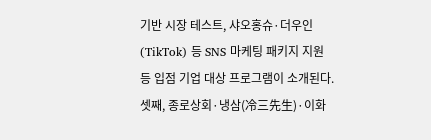기반 시장 테스트, 샤오홍슈·더우인(TikTok) 등 SNS 마케팅 패키지 지원 등 입점 기업 대상 프로그램이 소개된다. 셋째, 종로상회·냉삼(冷三先生)·이화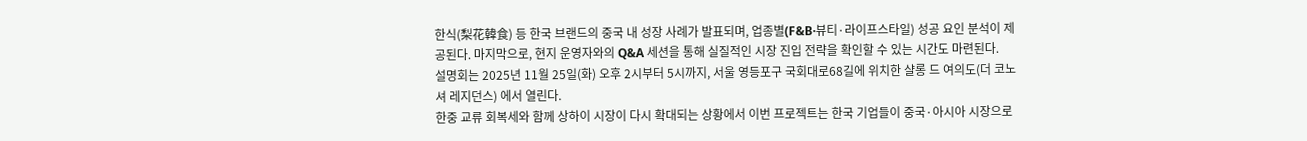한식(梨花韓食) 등 한국 브랜드의 중국 내 성장 사례가 발표되며, 업종별(F&B·뷰티·라이프스타일) 성공 요인 분석이 제공된다. 마지막으로, 현지 운영자와의 Q&A 세션을 통해 실질적인 시장 진입 전략을 확인할 수 있는 시간도 마련된다.
설명회는 2025년 11월 25일(화) 오후 2시부터 5시까지, 서울 영등포구 국회대로68길에 위치한 샬롱 드 여의도(더 코노셔 레지던스) 에서 열린다.
한중 교류 회복세와 함께 상하이 시장이 다시 확대되는 상황에서 이번 프로젝트는 한국 기업들이 중국·아시아 시장으로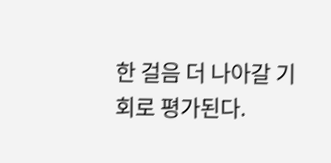한 걸음 더 나아갈 기회로 평가된다.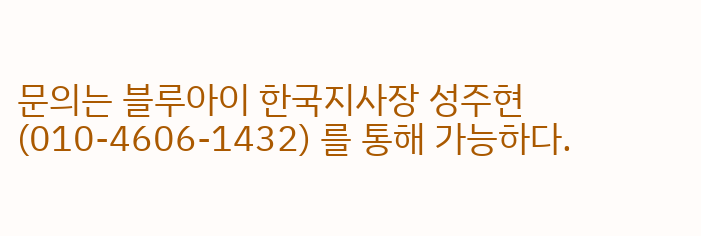문의는 블루아이 한국지사장 성주현(010-4606-1432) 를 통해 가능하다.